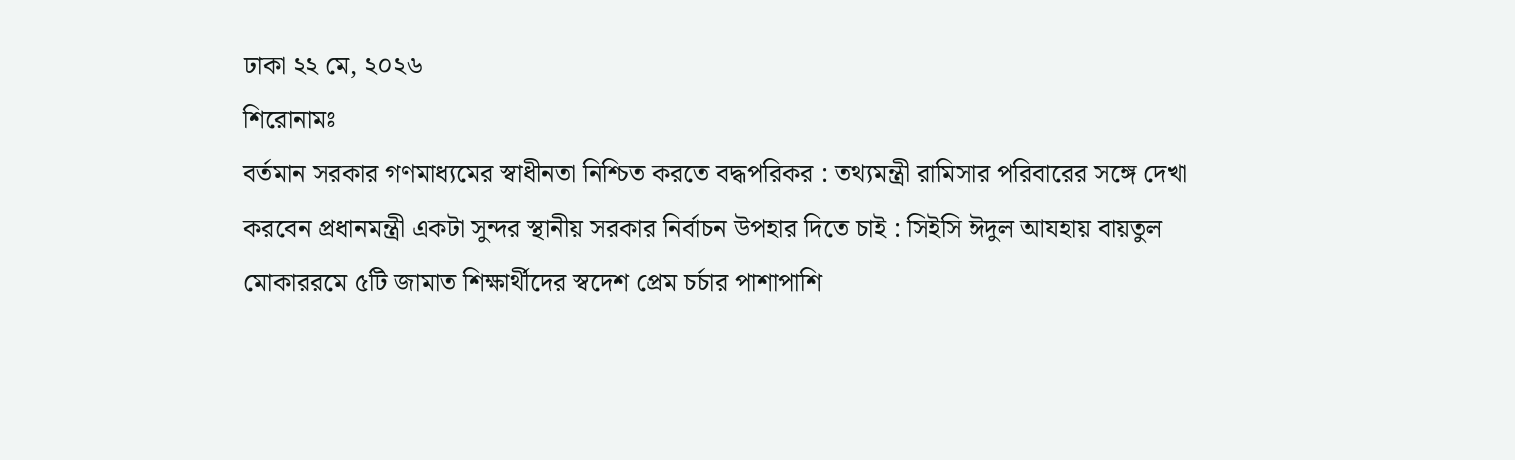ঢাকা ২২ মে, ২০২৬
শিরোনামঃ
বর্তমান সরকার গণমাধ্যমের স্বাধীনতা নিশ্চিত করতে বদ্ধপরিকর : তথ্যমন্ত্রী রামিসার পরিবারের সঙ্গে দেখা করবেন প্রধানমন্ত্রী একটা সুন্দর স্থানীয় সরকার নির্বাচন উপহার দিতে চাই : সিইসি ঈদুল আযহায় বায়তুল মোকাররমে ৫টি জামাত শিক্ষার্থীদের স্বদেশ প্রেম চর্চার পাশাপাশি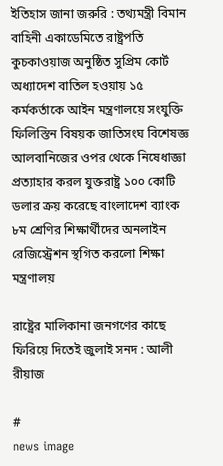ইতিহাস জানা জরুরি : তথ্যমন্ত্রী বিমান বাহিনী একাডেমিতে রাষ্ট্রপতি কুচকাওয়াজ অনুষ্ঠিত সুপ্রিম কোর্ট অধ্যাদেশ বাতিল হওয়ায় ১৫ কর্মকর্তাকে আইন মন্ত্রণালয়ে সংযুক্তি ফিলিস্তিন বিষয়ক জাতিসংঘ বিশেষজ্ঞ আলবানিজের ওপর থেকে নিষেধাজ্ঞা প্রত্যাহার করল যুক্তরাষ্ট্র ১০০ কোটি ডলার ক্রয় করেছে বাংলাদেশ ব্যাংক ৮ম শ্রেণির শিক্ষার্থীদের অনলাইন রেজিস্ট্রেশন স্থগিত করলো শিক্ষা মন্ত্রণালয়

রাষ্ট্রের মালিকানা জনগণের কাছে ফিরিয়ে দিতেই জুলাই সনদ : আলী রীয়াজ

#
news image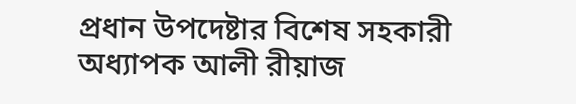প্রধান উপদেষ্টার বিশেষ সহকারী অধ্যাপক আলী রীয়াজ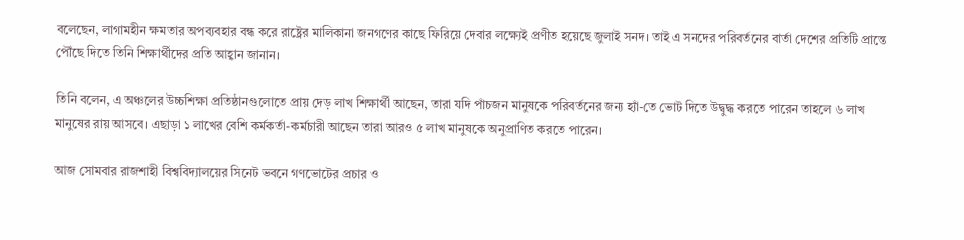বলেছেন, লাগামহীন ক্ষমতার অপব্যবহার বন্ধ করে রাষ্ট্রের মালিকানা জনগণের কাছে ফিরিয়ে দেবার লক্ষ্যেই প্রণীত হয়েছে জুলাই সনদ। তাই এ সনদের পরিবর্তনের বার্তা দেশের প্রতিটি প্রান্তে পৌঁছে দিতে তিনি শিক্ষার্থীদের প্রতি আহ্বান জানান।

তিনি বলেন, এ অঞ্চলের উচ্চশিক্ষা প্রতিষ্ঠানগুলোতে প্রায় দেড় লাখ শিক্ষার্থী আছেন, তারা যদি পাঁচজন মানুষকে পরিবর্তনের জন্য হ্যাঁ-তে ভোট দিতে উদ্বুদ্ধ করতে পারেন তাহলে ৬ লাখ মানুষের রায় আসবে। এছাড়া ১ লাখের বেশি কর্মকর্তা-কর্মচারী আছেন তারা আরও ৫ লাখ মানুষকে অনুপ্রাণিত করতে পারেন।

আজ সোমবার রাজশাহী বিশ্ববিদ্যালয়ের সিনেট ভবনে গণভোটের প্রচার ও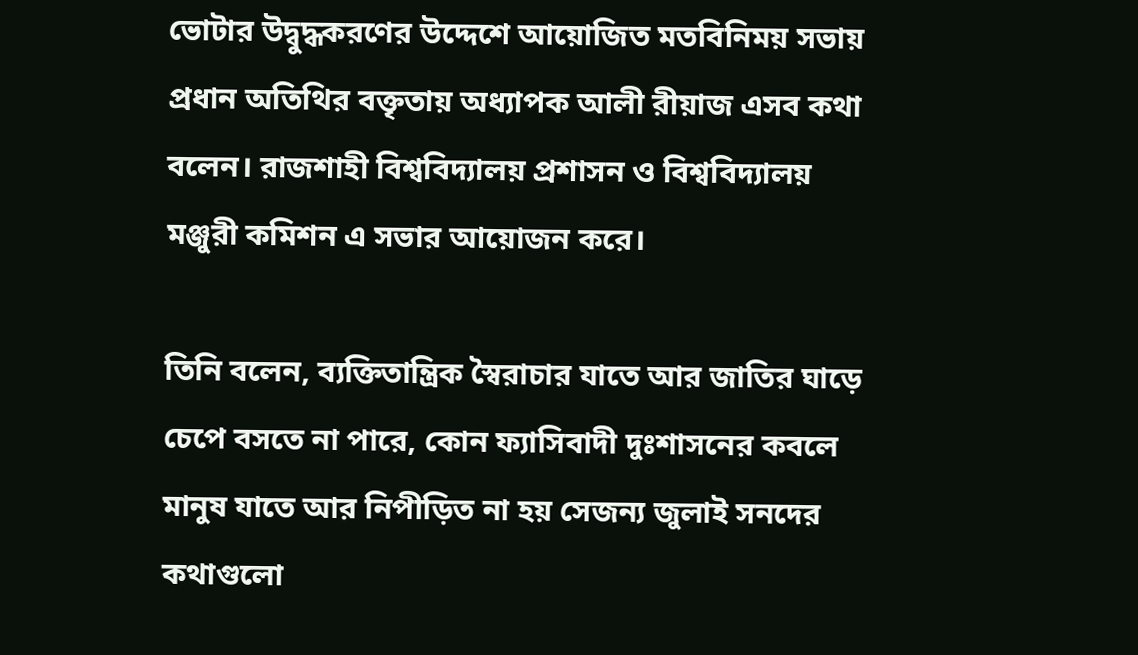ভোটার উদ্বুদ্ধকরণের উদ্দেশে আয়োজিত মতবিনিময় সভায় প্রধান অতিথির বক্তৃতায় অধ্যাপক আলী রীয়াজ এসব কথা বলেন। রাজশাহী বিশ্ববিদ্যালয় প্রশাসন ও বিশ্ববিদ্যালয় মঞ্জুরী কমিশন এ সভার আয়োজন করে।

তিনি বলেন, ব্যক্তিতান্ত্রিক স্বৈরাচার যাতে আর জাতির ঘাড়ে চেপে বসতে না পারে, কোন ফ্যাসিবাদী দুঃশাসনের কবলে মানুষ যাতে আর নিপীড়িত না হয় সেজন্য জুলাই সনদের কথাগুলো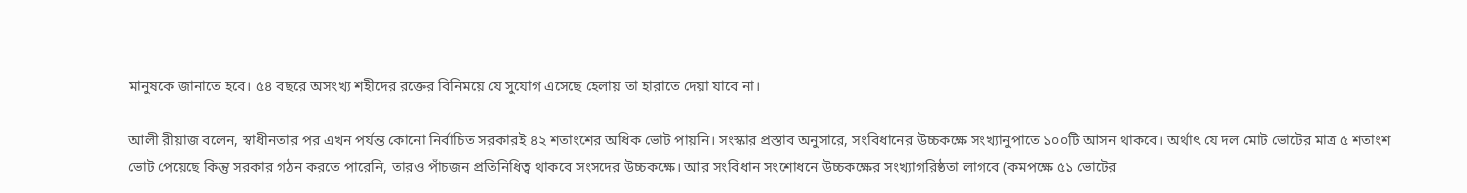মানুষকে জানাতে হবে। ৫৪ বছরে অসংখ্য শহীদের রক্তের বিনিময়ে যে সুযোগ এসেছে হেলায় তা হারাতে দেয়া যাবে না।

আলী রীয়াজ বলেন, স্বাধীনতার পর এখন পর্যন্ত কোনো নির্বাচিত সরকারই ৪২ শতাংশের অধিক ভোট পায়নি। সংস্কার প্রস্তাব অনুসারে, সংবিধানের উচ্চকক্ষে সংখ্যানুপাতে ১০০টি আসন থাকবে। অর্থাৎ যে দল মোট ভোটের মাত্র ৫ শতাংশ ভোট পেয়েছে কিন্তু সরকার গঠন করতে পারেনি, তারও পাঁচজন প্রতিনিধিত্ব থাকবে সংসদের উচ্চকক্ষে। আর সংবিধান সংশোধনে উচ্চকক্ষের সংখ্যাগরিষ্ঠতা লাগবে (কমপক্ষে ৫১ ভোটের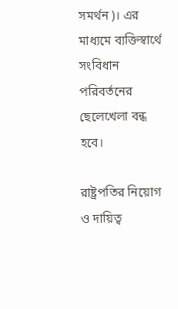সমর্থন)। এর মাধ্যমে ব্যক্তিস্বার্থে সংবিধান পরিবর্তনের ছেলেখেলা বন্ধ হবে।

রাষ্ট্রপতির নিয়োগ ও দায়িত্ব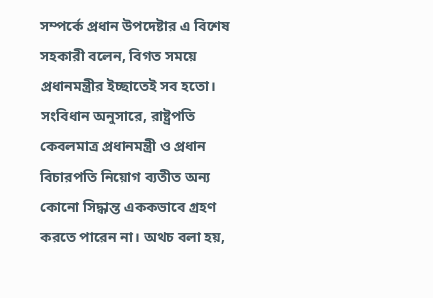সম্পর্কে প্রধান উপদেষ্টার এ বিশেষ সহকারী বলেন, বিগত সময়ে প্রধানমন্ত্রীর ইচ্ছাতেই সব হতো। সংবিধান অনুসারে, রাষ্ট্রপতি কেবলমাত্র প্রধানমন্ত্রী ও প্রধান বিচারপতি নিয়োগ ব্যতীত অন্য কোনো সিদ্ধান্ত এককভাবে গ্রহণ করতে পারেন না। অথচ বলা হয়,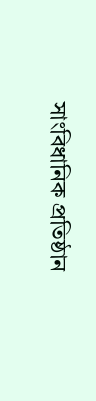সাংবিধানিক প্রতিষ্ঠান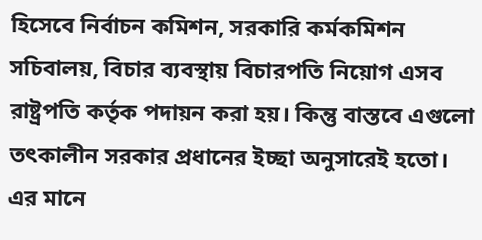হিসেবে নির্বাচন কমিশন, সরকারি কর্মকমিশন সচিবালয়, বিচার ব্যবস্থায় বিচারপতি নিয়োগ এসব রাষ্ট্রপতি কর্তৃক পদায়ন করা হয়। কিন্তু বাস্তবে এগুলো তৎকালীন সরকার প্রধানের ইচ্ছা অনুসারেই হতো। এর মানে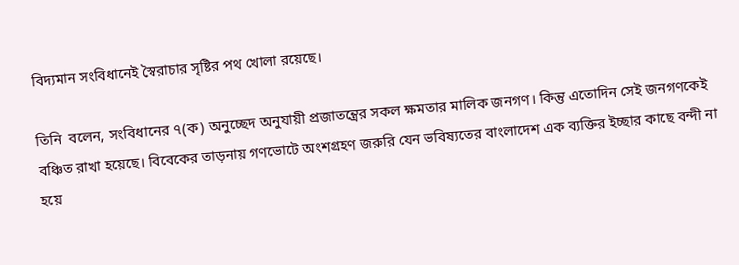বিদ্যমান সংবিধানেই স্বৈরাচার সৃষ্টির পথ খোলা রয়েছে।

তিনি  বলেন, সংবিধানের ৭(ক) অনুচ্ছেদ অনুযায়ী প্রজাতন্ত্রের সকল ক্ষমতার মালিক জনগণ। কিন্তু এতোদিন সেই জনগণকেই বঞ্চিত রাখা হয়েছে। বিবেকের তাড়নায় গণভোটে অংশগ্রহণ জরুরি যেন ভবিষ্যতের বাংলাদেশ এক ব্যক্তির ইচ্ছার কাছে বন্দী না হয়ে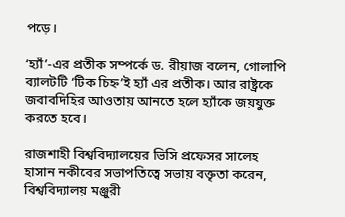পড়ে।

‘হ্যাঁ’-এর প্রতীক সম্পর্কে ড. রীয়াজ বলেন, গোলাপি ব্যালটটি ‘টিক চিহ্ন’ই হ্যাঁ এর প্রতীক। আর রাষ্ট্রকে জবাবদিহির আওতায় আনতে হলে হ্যাঁকে জয়যুক্ত করতে হবে।

রাজশাহী বিশ্ববিদ্যালয়ের ভিসি প্রফেসর সালেহ হাসান নকীবের সভাপতিত্বে সভায় বক্তৃতা করেন,  বিশ্ববিদ্যালয় মঞ্জুরী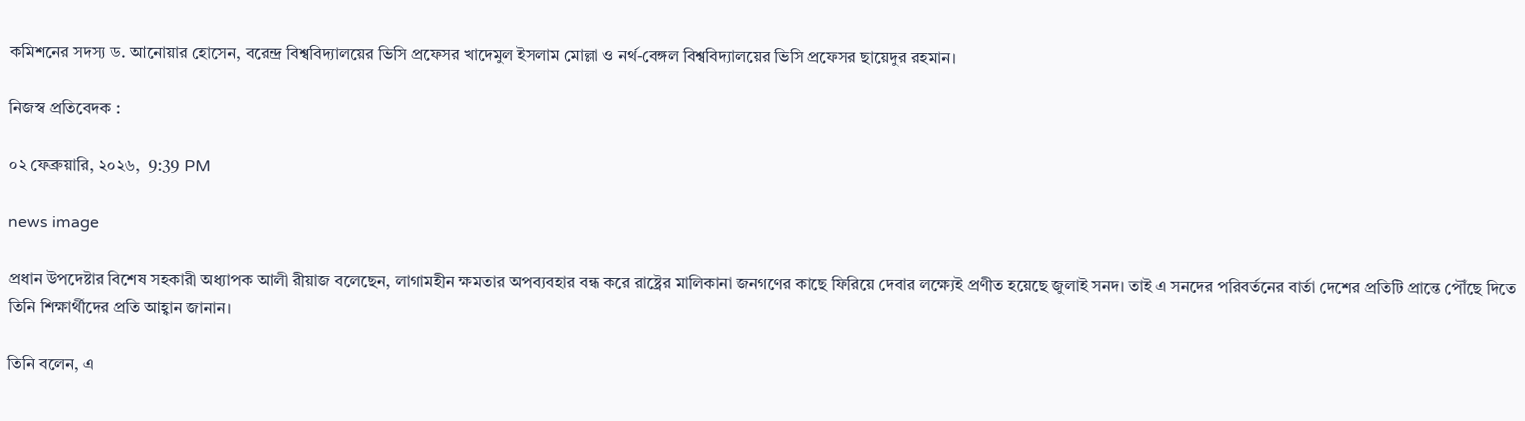কমিশনের সদস্য ড. আনোয়ার হোসেন, বরেন্দ্র বিশ্ববিদ্যালয়ের ভিসি প্রফেসর খাদেমুল ইসলাম মোল্লা ও নর্থ-বেঙ্গল বিশ্ববিদ্যালয়ের ভিসি প্রফেসর ছায়েদুর রহমান।

নিজস্ব প্রতিবেদক :

০২ ফেব্রুয়ারি, ২০২৬,  9:39 PM

news image

প্রধান উপদেষ্টার বিশেষ সহকারী অধ্যাপক আলী রীয়াজ বলেছেন, লাগামহীন ক্ষমতার অপব্যবহার বন্ধ করে রাষ্ট্রের মালিকানা জনগণের কাছে ফিরিয়ে দেবার লক্ষ্যেই প্রণীত হয়েছে জুলাই সনদ। তাই এ সনদের পরিবর্তনের বার্তা দেশের প্রতিটি প্রান্তে পৌঁছে দিতে তিনি শিক্ষার্থীদের প্রতি আহ্বান জানান।

তিনি বলেন, এ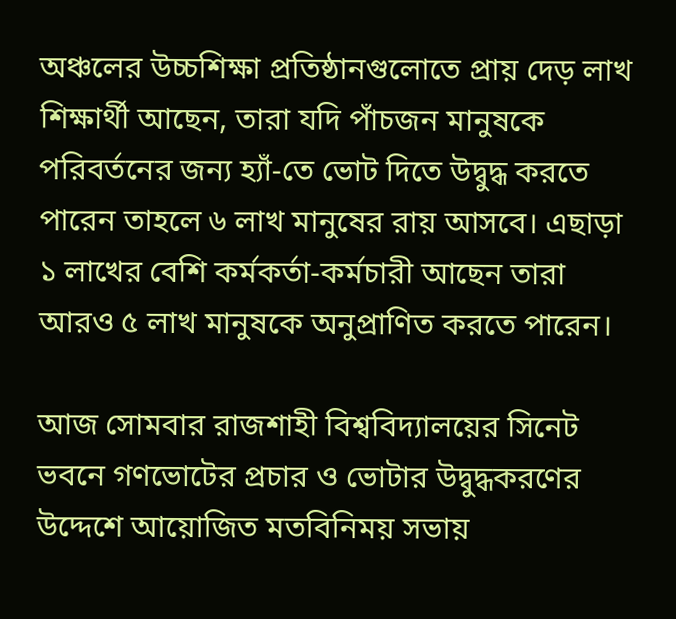অঞ্চলের উচ্চশিক্ষা প্রতিষ্ঠানগুলোতে প্রায় দেড় লাখ শিক্ষার্থী আছেন, তারা যদি পাঁচজন মানুষকে পরিবর্তনের জন্য হ্যাঁ-তে ভোট দিতে উদ্বুদ্ধ করতে পারেন তাহলে ৬ লাখ মানুষের রায় আসবে। এছাড়া ১ লাখের বেশি কর্মকর্তা-কর্মচারী আছেন তারা আরও ৫ লাখ মানুষকে অনুপ্রাণিত করতে পারেন।

আজ সোমবার রাজশাহী বিশ্ববিদ্যালয়ের সিনেট ভবনে গণভোটের প্রচার ও ভোটার উদ্বুদ্ধকরণের উদ্দেশে আয়োজিত মতবিনিময় সভায়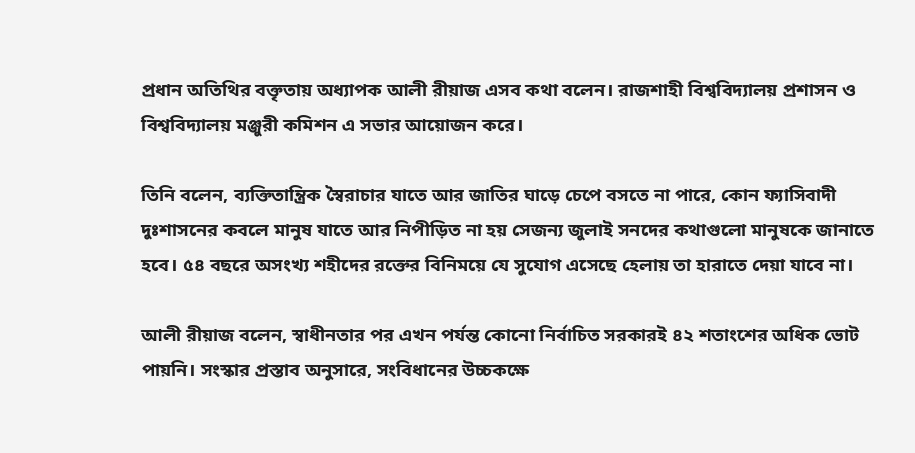প্রধান অতিথির বক্তৃতায় অধ্যাপক আলী রীয়াজ এসব কথা বলেন। রাজশাহী বিশ্ববিদ্যালয় প্রশাসন ও বিশ্ববিদ্যালয় মঞ্জুরী কমিশন এ সভার আয়োজন করে।

তিনি বলেন, ব্যক্তিতান্ত্রিক স্বৈরাচার যাতে আর জাতির ঘাড়ে চেপে বসতে না পারে, কোন ফ্যাসিবাদী দুঃশাসনের কবলে মানুষ যাতে আর নিপীড়িত না হয় সেজন্য জুলাই সনদের কথাগুলো মানুষকে জানাতে হবে। ৫৪ বছরে অসংখ্য শহীদের রক্তের বিনিময়ে যে সুযোগ এসেছে হেলায় তা হারাতে দেয়া যাবে না।

আলী রীয়াজ বলেন, স্বাধীনতার পর এখন পর্যন্ত কোনো নির্বাচিত সরকারই ৪২ শতাংশের অধিক ভোট পায়নি। সংস্কার প্রস্তাব অনুসারে, সংবিধানের উচ্চকক্ষে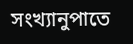সংখ্যানুপাতে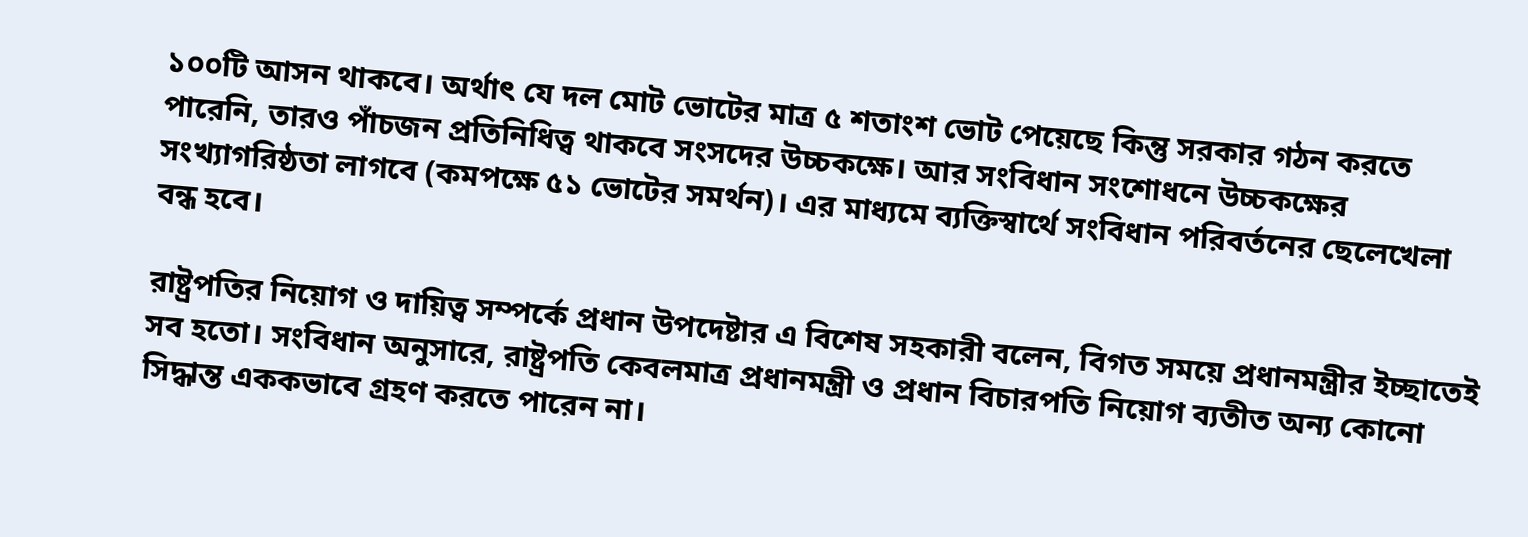১০০টি আসন থাকবে। অর্থাৎ যে দল মোট ভোটের মাত্র ৫ শতাংশ ভোট পেয়েছে কিন্তু সরকার গঠন করতে পারেনি, তারও পাঁচজন প্রতিনিধিত্ব থাকবে সংসদের উচ্চকক্ষে। আর সংবিধান সংশোধনে উচ্চকক্ষের সংখ্যাগরিষ্ঠতা লাগবে (কমপক্ষে ৫১ ভোটের সমর্থন)। এর মাধ্যমে ব্যক্তিস্বার্থে সংবিধান পরিবর্তনের ছেলেখেলা বন্ধ হবে।

রাষ্ট্রপতির নিয়োগ ও দায়িত্ব সম্পর্কে প্রধান উপদেষ্টার এ বিশেষ সহকারী বলেন, বিগত সময়ে প্রধানমন্ত্রীর ইচ্ছাতেই সব হতো। সংবিধান অনুসারে, রাষ্ট্রপতি কেবলমাত্র প্রধানমন্ত্রী ও প্রধান বিচারপতি নিয়োগ ব্যতীত অন্য কোনো সিদ্ধান্ত এককভাবে গ্রহণ করতে পারেন না।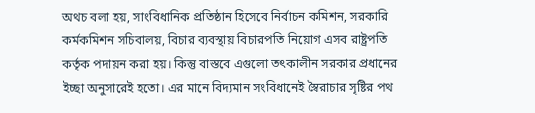অথচ বলা হয়, সাংবিধানিক প্রতিষ্ঠান হিসেবে নির্বাচন কমিশন, সরকারি কর্মকমিশন সচিবালয়, বিচার ব্যবস্থায় বিচারপতি নিয়োগ এসব রাষ্ট্রপতি কর্তৃক পদায়ন করা হয়। কিন্তু বাস্তবে এগুলো তৎকালীন সরকার প্রধানের ইচ্ছা অনুসারেই হতো। এর মানে বিদ্যমান সংবিধানেই স্বৈরাচার সৃষ্টির পথ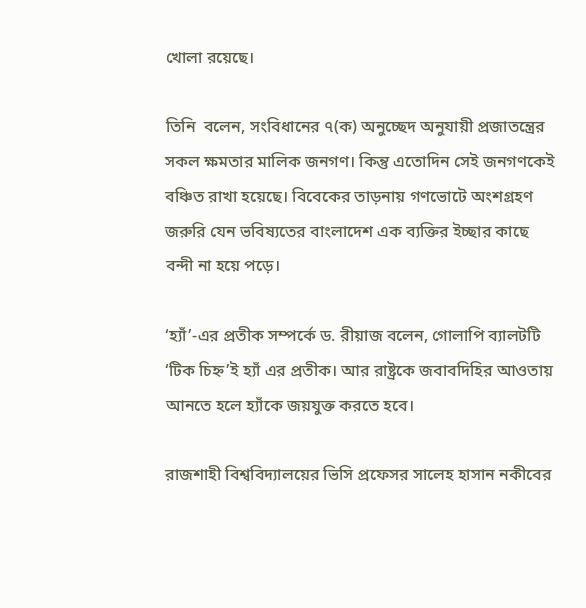খোলা রয়েছে।

তিনি  বলেন, সংবিধানের ৭(ক) অনুচ্ছেদ অনুযায়ী প্রজাতন্ত্রের সকল ক্ষমতার মালিক জনগণ। কিন্তু এতোদিন সেই জনগণকেই বঞ্চিত রাখা হয়েছে। বিবেকের তাড়নায় গণভোটে অংশগ্রহণ জরুরি যেন ভবিষ্যতের বাংলাদেশ এক ব্যক্তির ইচ্ছার কাছে বন্দী না হয়ে পড়ে।

‘হ্যাঁ’-এর প্রতীক সম্পর্কে ড. রীয়াজ বলেন, গোলাপি ব্যালটটি ‘টিক চিহ্ন’ই হ্যাঁ এর প্রতীক। আর রাষ্ট্রকে জবাবদিহির আওতায় আনতে হলে হ্যাঁকে জয়যুক্ত করতে হবে।

রাজশাহী বিশ্ববিদ্যালয়ের ভিসি প্রফেসর সালেহ হাসান নকীবের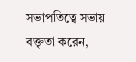সভাপতিত্বে সভায় বক্তৃতা করেন,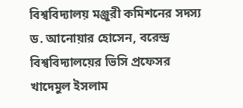বিশ্ববিদ্যালয় মঞ্জুরী কমিশনের সদস্য ড. আনোয়ার হোসেন, বরেন্দ্র বিশ্ববিদ্যালয়ের ভিসি প্রফেসর খাদেমুল ইসলাম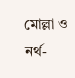মোল্লা ও নর্থ-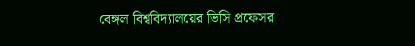বেঙ্গল বিশ্ববিদ্যালয়ের ভিসি প্রফেসর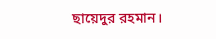ছায়েদুর রহমান।